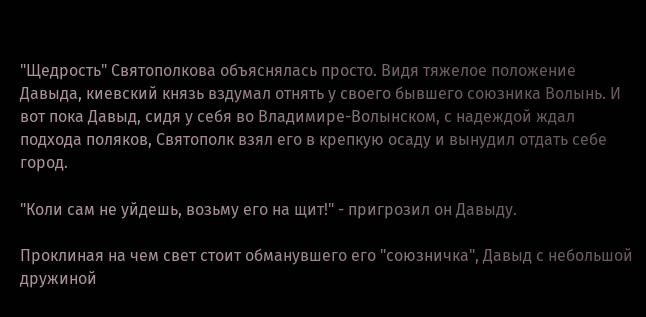"Щедрость" Святополкова объяснялась просто. Видя тяжелое положение Давыда, киевский князь вздумал отнять у своего бывшего союзника Волынь. И вот пока Давыд, сидя у себя во Владимире-Волынском, с надеждой ждал подхода поляков, Святополк взял его в крепкую осаду и вынудил отдать себе город.

"Коли сам не уйдешь, возьму его на щит!" - пригрозил он Давыду.

Проклиная на чем свет стоит обманувшего его "союзничка", Давыд с небольшой дружиной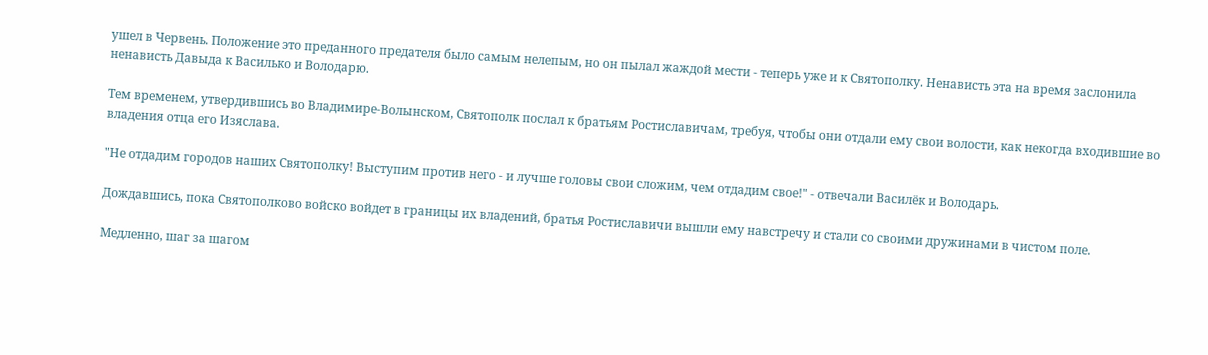ушел в Червень. Положение это преданного предателя было самым нелепым, но он пылал жаждой мести - теперь уже и к Святополку. Ненависть эта на время заслонила ненависть Давыда к Василько и Володарю.

Тем временем, утвердившись во Владимире-Волынском, Святополк послал к братьям Ростиславичам, требуя, чтобы они отдали ему свои волости, как некогда входившие во владения отца его Изяслава.

"Не отдадим городов наших Святополку! Выступим против него - и лучше головы свои сложим, чем отдадим свое!" - отвечали Василёк и Володарь.

Дождавшись, пока Святополково войско войдет в границы их владений, братья Ростиславичи вышли ему навстречу и стали со своими дружинами в чистом поле.

Медленно, шаг за шагом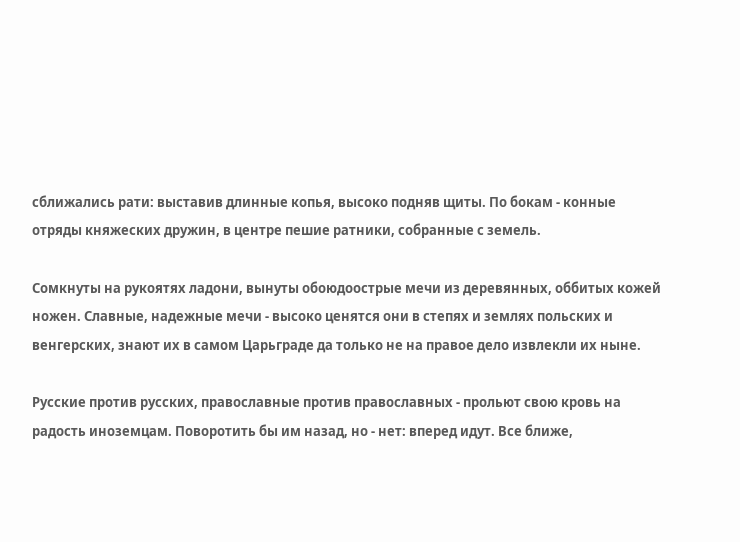сближались рати: выставив длинные копья, высоко подняв щиты. По бокам - конные отряды княжеских дружин, в центре пешие ратники, собранные с земель.

Сомкнуты на рукоятях ладони, вынуты обоюдоострые мечи из деревянных, оббитых кожей ножен. Славные, надежные мечи - высоко ценятся они в степях и землях польских и венгерских, знают их в самом Царьграде да только не на правое дело извлекли их ныне.

Русские против русских, православные против православных - прольют свою кровь на радость иноземцам. Поворотить бы им назад, но - нет: вперед идут. Все ближе,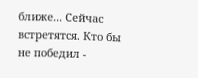ближе... Сейчас встретятся. Кто бы не победил -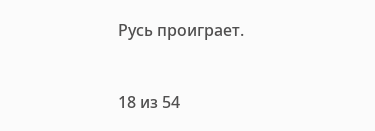Русь проиграет.



18 из 54